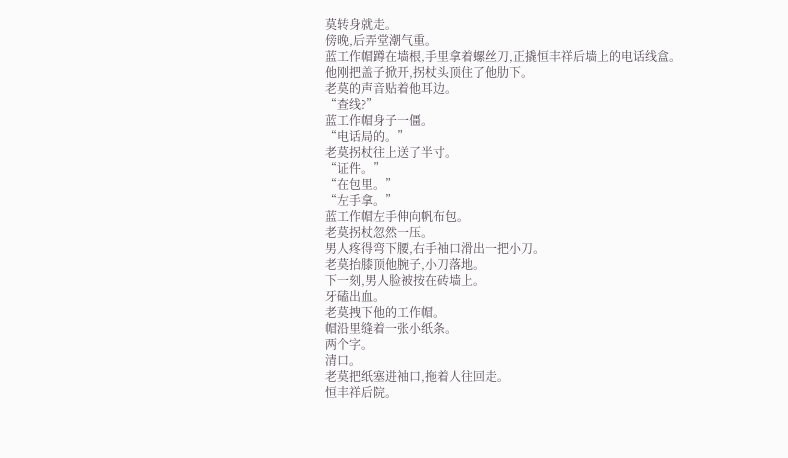莫转身就走。
傍晚,后弄堂潮气重。
蓝工作帽蹲在墙根,手里拿着螺丝刀,正撬恒丰祥后墙上的电话线盒。
他刚把盖子掀开,拐杖头顶住了他肋下。
老莫的声音贴着他耳边。
“查线?”
蓝工作帽身子一僵。
“电话局的。”
老莫拐杖往上送了半寸。
“证件。”
“在包里。”
“左手拿。”
蓝工作帽左手伸向帆布包。
老莫拐杖忽然一压。
男人疼得弯下腰,右手袖口滑出一把小刀。
老莫抬膝顶他腕子,小刀落地。
下一刻,男人脸被按在砖墙上。
牙磕出血。
老莫拽下他的工作帽。
帽沿里缝着一张小纸条。
两个字。
清口。
老莫把纸塞进袖口,拖着人往回走。
恒丰祥后院。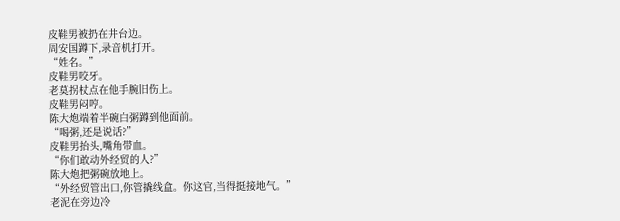皮鞋男被扔在井台边。
周安国蹲下,录音机打开。
“姓名。”
皮鞋男咬牙。
老莫拐杖点在他手腕旧伤上。
皮鞋男闷哼。
陈大炮端着半碗白粥蹲到他面前。
“喝粥,还是说话?”
皮鞋男抬头,嘴角带血。
“你们敢动外经贸的人?”
陈大炮把粥碗放地上。
“外经贸管出口,你管撬线盒。你这官,当得挺接地气。”
老泥在旁边冷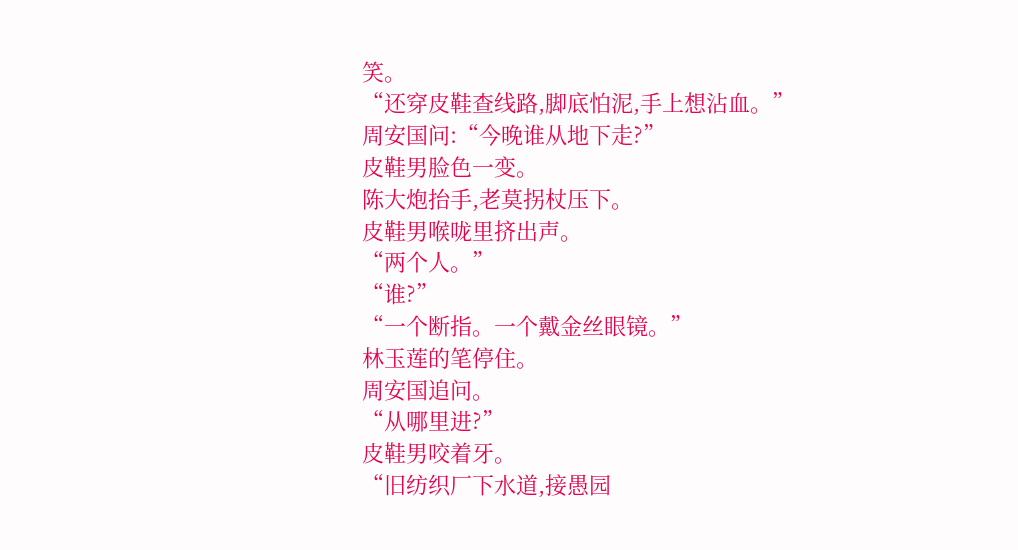笑。
“还穿皮鞋查线路,脚底怕泥,手上想沾血。”
周安国问:“今晚谁从地下走?”
皮鞋男脸色一变。
陈大炮抬手,老莫拐杖压下。
皮鞋男喉咙里挤出声。
“两个人。”
“谁?”
“一个断指。一个戴金丝眼镜。”
林玉莲的笔停住。
周安国追问。
“从哪里进?”
皮鞋男咬着牙。
“旧纺织厂下水道,接愚园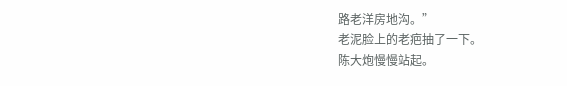路老洋房地沟。”
老泥脸上的老疤抽了一下。
陈大炮慢慢站起。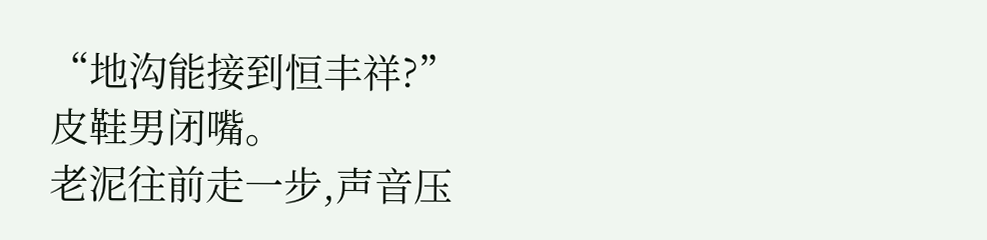“地沟能接到恒丰祥?”
皮鞋男闭嘴。
老泥往前走一步,声音压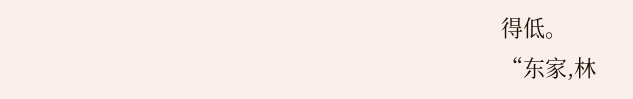得低。
“东家,林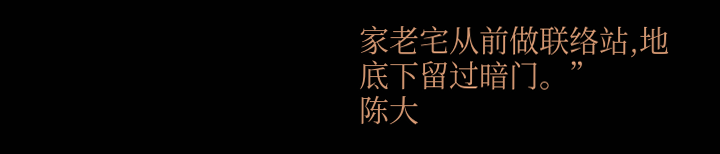家老宅从前做联络站,地底下留过暗门。”
陈大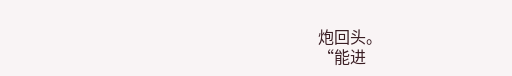炮回头。
“能进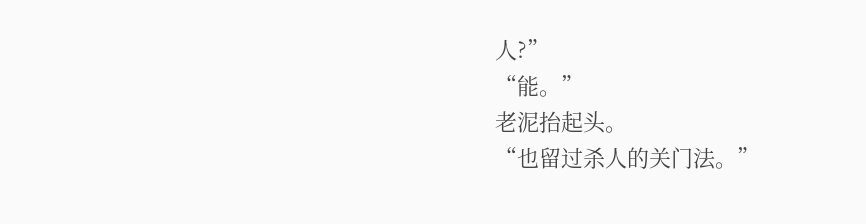人?”
“能。”
老泥抬起头。
“也留过杀人的关门法。”